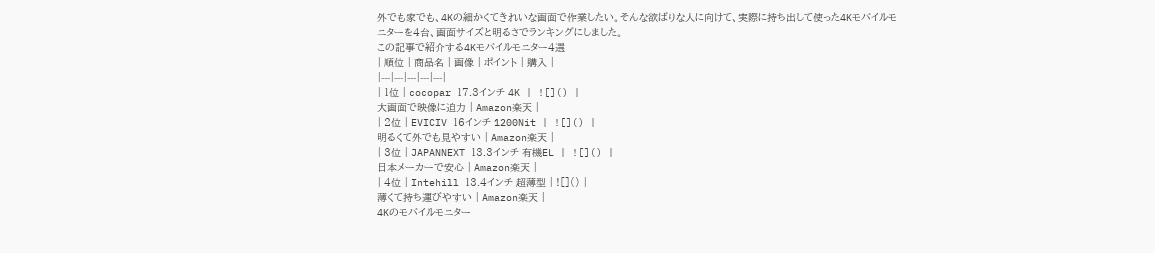外でも家でも、4Kの細かくてきれいな画面で作業したい。そんな欲ばりな人に向けて、実際に持ち出して使った4Kモバイルモニターを4台、画面サイズと明るさでランキングにしました。
この記事で紹介する4Kモバイルモニター4選
| 順位 | 商品名 | 画像 | ポイント | 購入 |
|---|---|---|---|---|
| 1位 | cocopar 17.3インチ 4K | ![]() |
大画面で映像に迫力 | Amazon楽天 |
| 2位 | EVICIV 16インチ 1200Nit | ![]() |
明るくて外でも見やすい | Amazon楽天 |
| 3位 | JAPANNEXT 13.3インチ 有機EL | ![]() |
日本メーカーで安心 | Amazon楽天 |
| 4位 | Intehill 13.4インチ 超薄型 | ![]() |
薄くて持ち運びやすい | Amazon楽天 |
4Kのモバイルモニター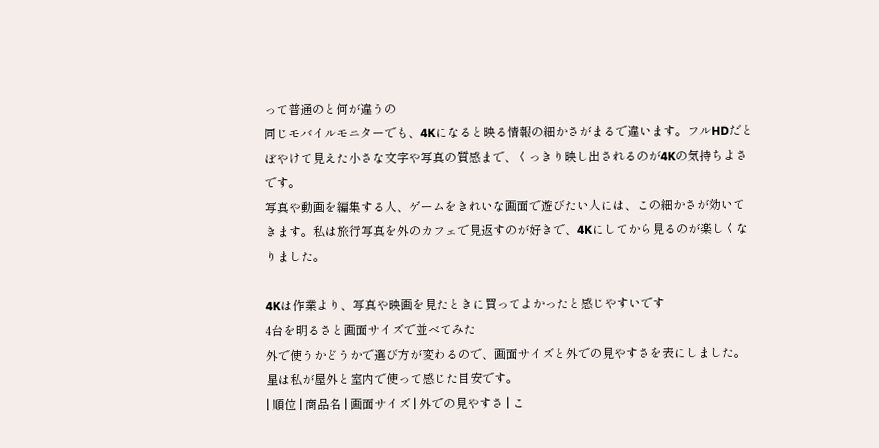って普通のと何が違うの
同じモバイルモニターでも、4Kになると映る情報の細かさがまるで違います。フルHDだとぼやけて見えた小さな文字や写真の質感まで、くっきり映し出されるのが4Kの気持ちよさです。
写真や動画を編集する人、ゲームをきれいな画面で遊びたい人には、この細かさが効いてきます。私は旅行写真を外のカフェで見返すのが好きで、4Kにしてから見るのが楽しくなりました。

4Kは作業より、写真や映画を見たときに買ってよかったと感じやすいです
4台を明るさと画面サイズで並べてみた
外で使うかどうかで選び方が変わるので、画面サイズと外での見やすさを表にしました。星は私が屋外と室内で使って感じた目安です。
| 順位 | 商品名 | 画面サイズ | 外での見やすさ | こ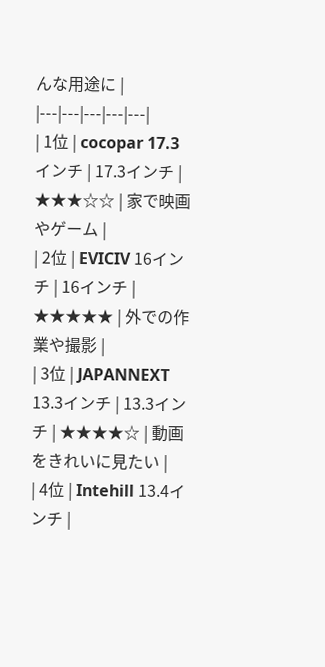んな用途に |
|---|---|---|---|---|
| 1位 | cocopar 17.3インチ | 17.3インチ | ★★★☆☆ | 家で映画やゲーム |
| 2位 | EVICIV 16インチ | 16インチ | ★★★★★ | 外での作業や撮影 |
| 3位 | JAPANNEXT 13.3インチ | 13.3インチ | ★★★★☆ | 動画をきれいに見たい |
| 4位 | Intehill 13.4インチ |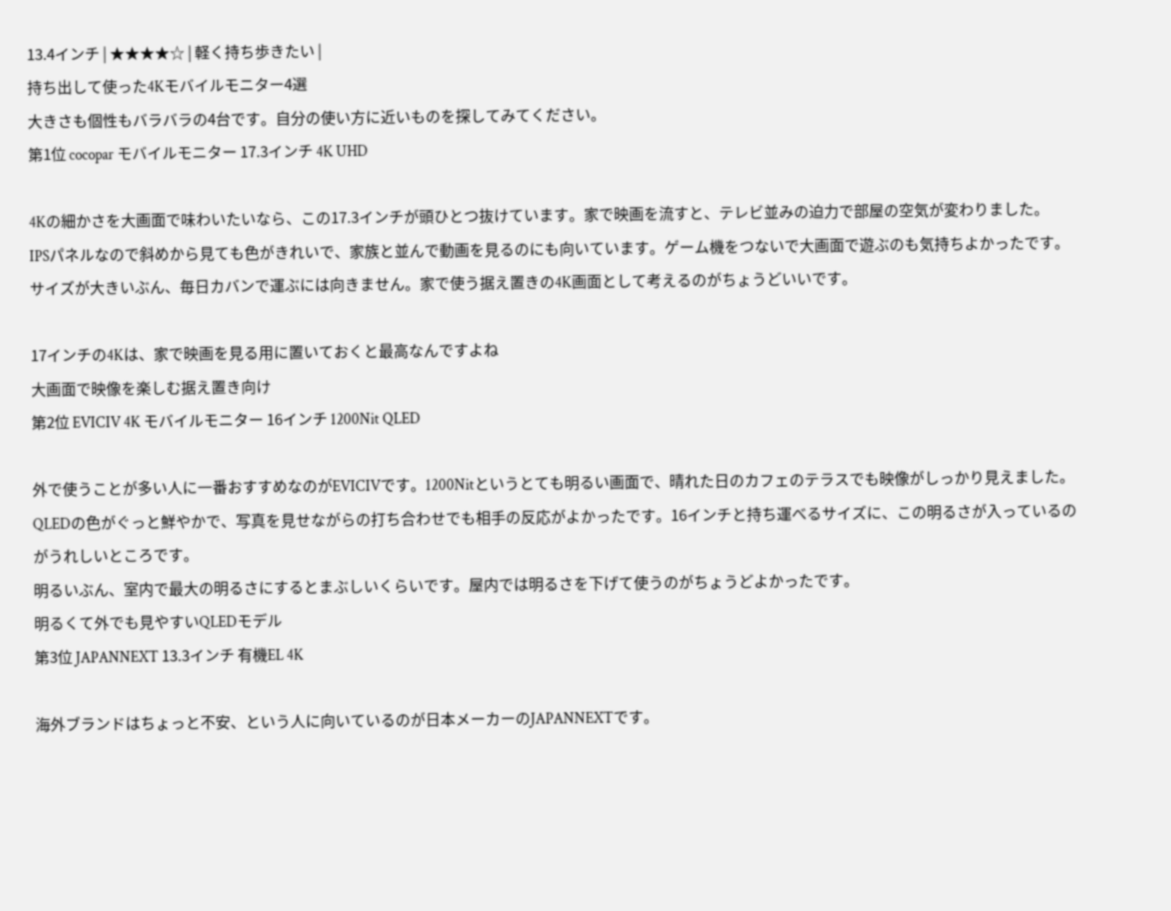13.4インチ | ★★★★☆ | 軽く持ち歩きたい |
持ち出して使った4Kモバイルモニター4選
大きさも個性もバラバラの4台です。自分の使い方に近いものを探してみてください。
第1位 cocopar モバイルモニター 17.3インチ 4K UHD

4Kの細かさを大画面で味わいたいなら、この17.3インチが頭ひとつ抜けています。家で映画を流すと、テレビ並みの迫力で部屋の空気が変わりました。
IPSパネルなので斜めから見ても色がきれいで、家族と並んで動画を見るのにも向いています。ゲーム機をつないで大画面で遊ぶのも気持ちよかったです。
サイズが大きいぶん、毎日カバンで運ぶには向きません。家で使う据え置きの4K画面として考えるのがちょうどいいです。

17インチの4Kは、家で映画を見る用に置いておくと最高なんですよね
大画面で映像を楽しむ据え置き向け
第2位 EVICIV 4K モバイルモニター 16インチ 1200Nit QLED

外で使うことが多い人に一番おすすめなのがEVICIVです。1200Nitというとても明るい画面で、晴れた日のカフェのテラスでも映像がしっかり見えました。
QLEDの色がぐっと鮮やかで、写真を見せながらの打ち合わせでも相手の反応がよかったです。16インチと持ち運べるサイズに、この明るさが入っているのがうれしいところです。
明るいぶん、室内で最大の明るさにするとまぶしいくらいです。屋内では明るさを下げて使うのがちょうどよかったです。
明るくて外でも見やすいQLEDモデル
第3位 JAPANNEXT 13.3インチ 有機EL 4K

海外ブランドはちょっと不安、という人に向いているのが日本メーカーのJAPANNEXTです。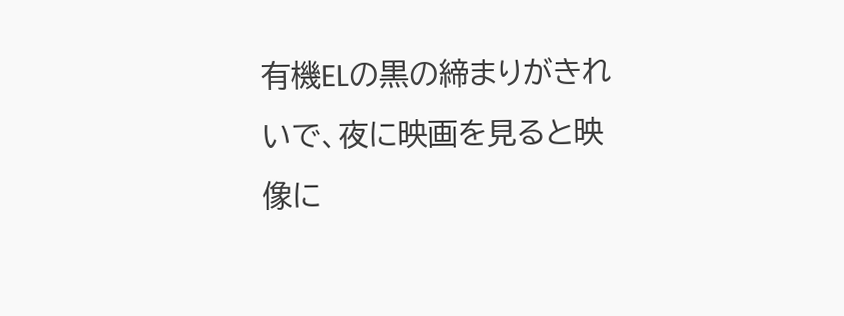有機ELの黒の締まりがきれいで、夜に映画を見ると映像に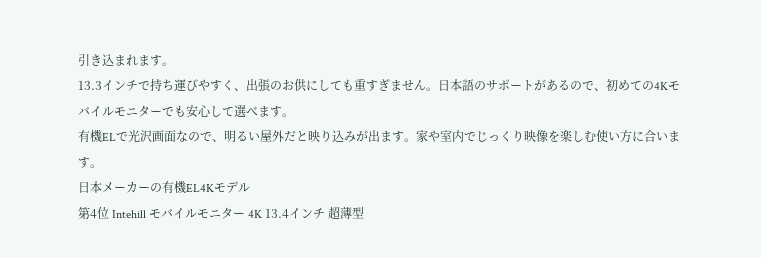引き込まれます。
13.3インチで持ち運びやすく、出張のお供にしても重すぎません。日本語のサポートがあるので、初めての4Kモバイルモニターでも安心して選べます。
有機ELで光沢画面なので、明るい屋外だと映り込みが出ます。家や室内でじっくり映像を楽しむ使い方に合います。
日本メーカーの有機EL4Kモデル
第4位 Intehill モバイルモニター 4K 13.4インチ 超薄型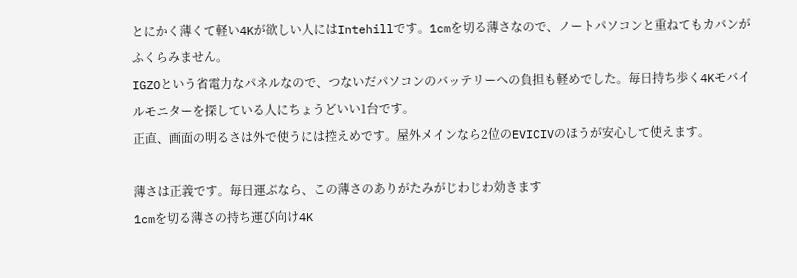とにかく薄くて軽い4Kが欲しい人にはIntehillです。1cmを切る薄さなので、ノートパソコンと重ねてもカバンがふくらみません。
IGZOという省電力なパネルなので、つないだパソコンのバッテリーへの負担も軽めでした。毎日持ち歩く4Kモバイルモニターを探している人にちょうどいい1台です。
正直、画面の明るさは外で使うには控えめです。屋外メインなら2位のEVICIVのほうが安心して使えます。

薄さは正義です。毎日運ぶなら、この薄さのありがたみがじわじわ効きます
1cmを切る薄さの持ち運び向け4K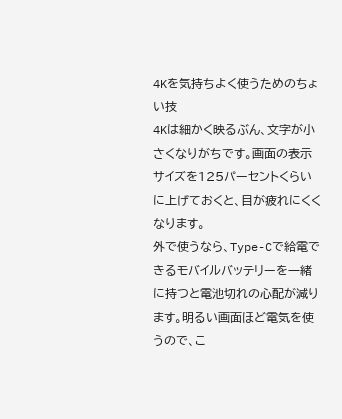4Kを気持ちよく使うためのちょい技
4Kは細かく映るぶん、文字が小さくなりがちです。画面の表示サイズを125パーセントくらいに上げておくと、目が疲れにくくなります。
外で使うなら、Type-Cで給電できるモバイルバッテリーを一緒に持つと電池切れの心配が減ります。明るい画面ほど電気を使うので、こ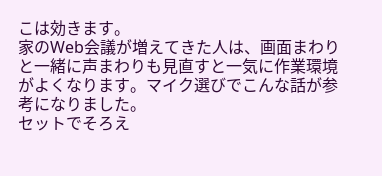こは効きます。
家のWeb会議が増えてきた人は、画面まわりと一緒に声まわりも見直すと一気に作業環境がよくなります。マイク選びでこんな話が参考になりました。
セットでそろえ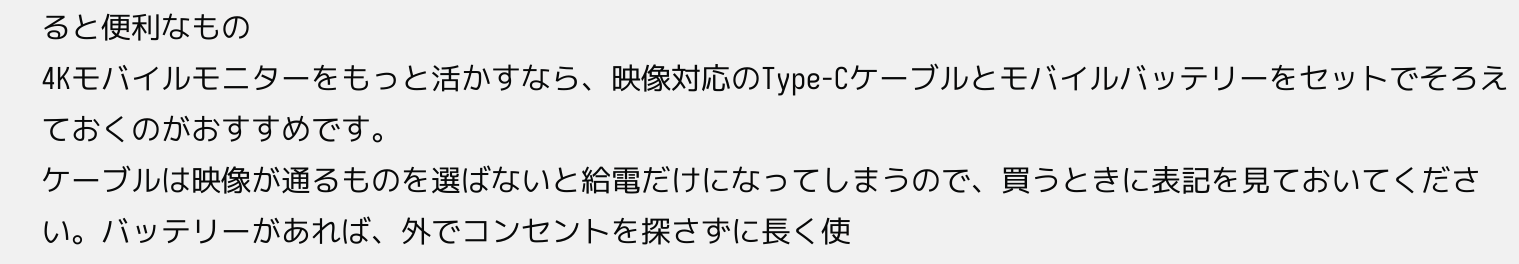ると便利なもの
4Kモバイルモニターをもっと活かすなら、映像対応のType-Cケーブルとモバイルバッテリーをセットでそろえておくのがおすすめです。
ケーブルは映像が通るものを選ばないと給電だけになってしまうので、買うときに表記を見ておいてください。バッテリーがあれば、外でコンセントを探さずに長く使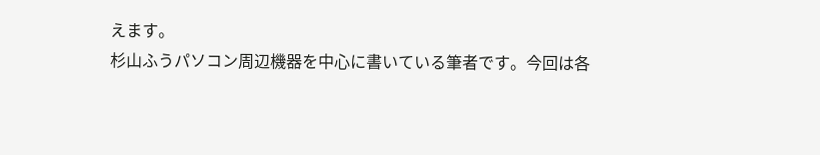えます。
杉山ふうパソコン周辺機器を中心に書いている筆者です。今回は各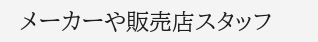メーカーや販売店スタッフ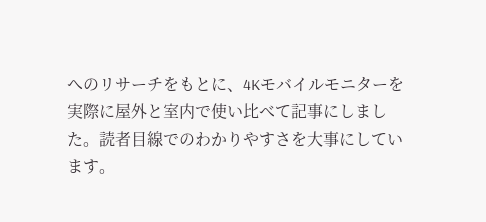へのリサーチをもとに、4Kモバイルモニターを実際に屋外と室内で使い比べて記事にしました。読者目線でのわかりやすさを大事にしています。